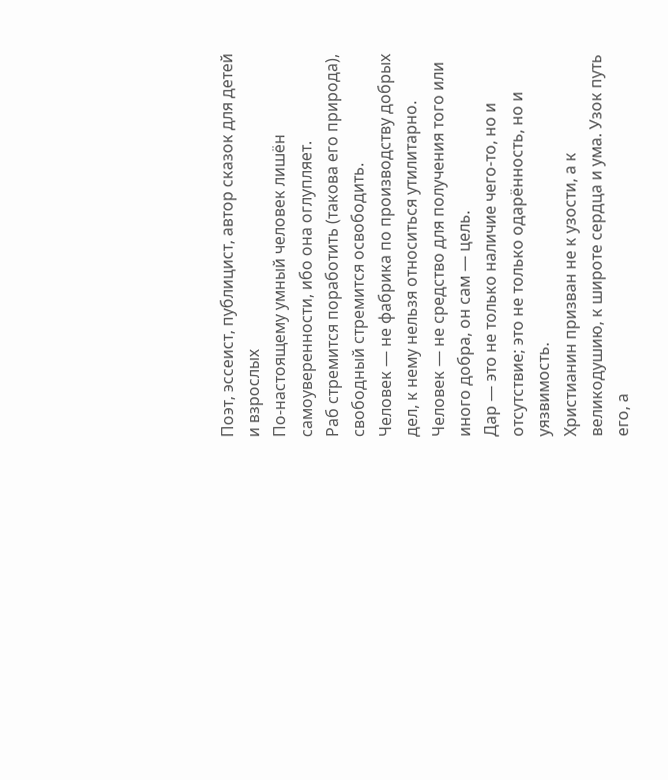Поэт, эссеист, публицист, автор сказок для детей и взрослых
По-настоящему умный человек лишён самоуверенности, ибо она оглупляет.
Раб стремится поработить (такова его природа), свободный стремится освободить.
Человек — не фабрика по производству добрых дел, к нему нельзя относиться утилитарно. Человек — не средство для получения того или иного добра, он сам — цель.
Дар — это не только наличие чего-то, но и отсутствие; это не только одарённость, но и уязвимость.
Христианин призван не к узости, а к великодушию, к широте сердца и ума. Узок путь его, а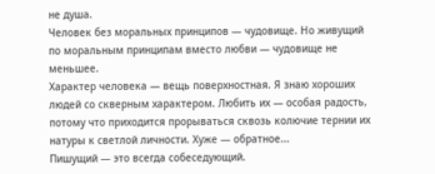не душа.
Человек без моральных принципов — чудовище. Но живущий по моральным принципам вместо любви — чудовище не меньшее.
Характер человека — вещь поверхностная. Я знаю хороших людей со скверным характером. Любить их — особая радость, потому что приходится прорываться сквозь колючие тернии их натуры к светлой личности. Хуже — обратное...
Пишущий — это всегда собеседующий.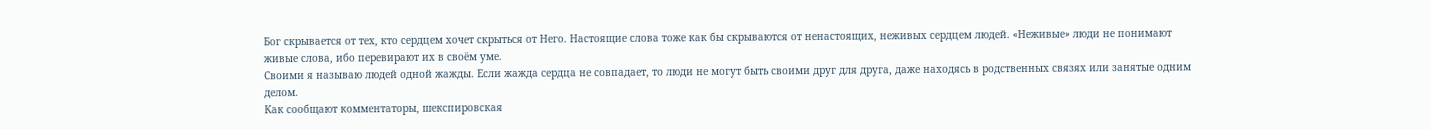Бог скрывается от тех, кто сердцем хочет скрыться от Него. Настоящие слова тоже как бы скрываются от ненастоящих, неживых сердцем людей. «Неживые» люди не понимают живые слова, ибо перевирают их в своём уме.
Своими я называю людей одной жажды. Если жажда сердца не совпадает, то люди не могут быть своими друг для друга, даже находясь в родственных связях или занятые одним делом.
Как сообщают комментаторы, шекспировская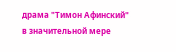драма "Тимон Афинский" в значительной мере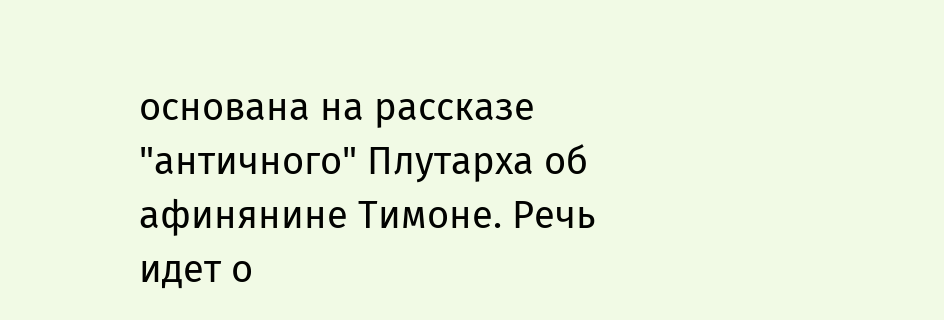основана на рассказе "античного" Плутарха об афинянине Тимоне. Речь идет о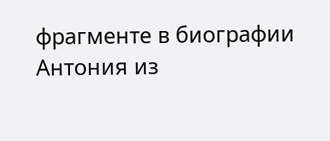фрагменте в биографии Антония из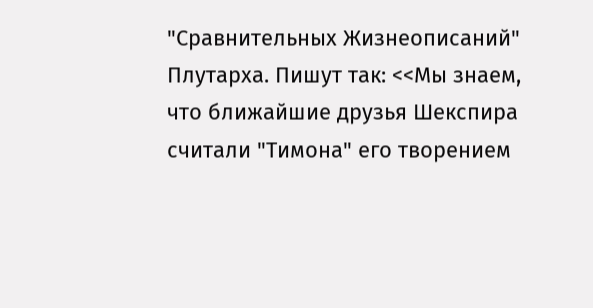"Сравнительных Жизнеописаний" Плутарха. Пишут так: <<Мы знаем, что ближайшие друзья Шекспира считали "Тимона" его творением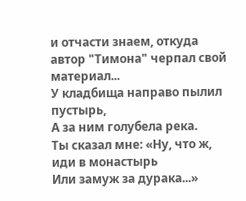и отчасти знаем, откуда автор "Тимона" черпал свой материал...
У кладбища направо пылил пустырь,
А за ним голубела река.
Ты сказал мне: «Ну, что ж, иди в монастырь
Или замуж за дурака...»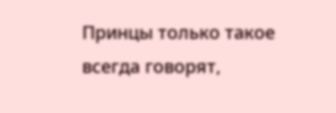Принцы только такое всегда говорят,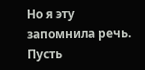Но я эту запомнила речь.
Пусть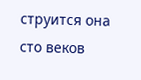струится она сто веков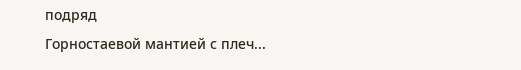подряд
Горностаевой мантией с плеч...